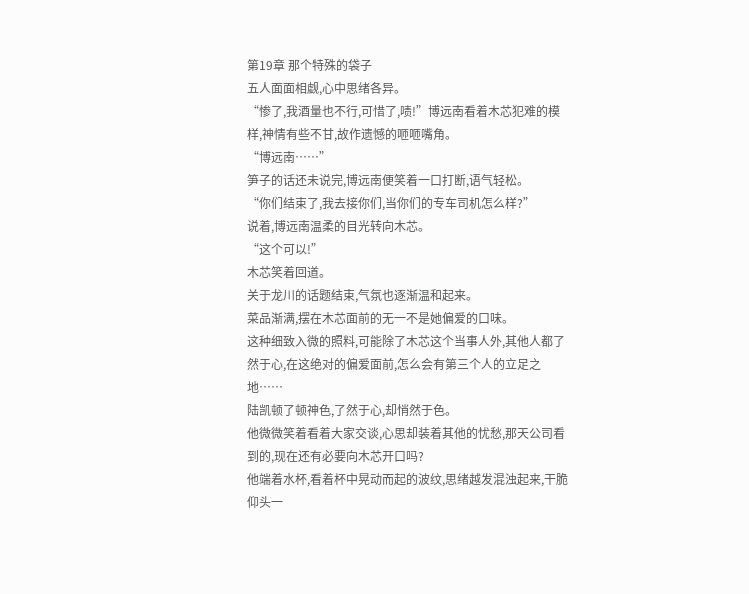第19章 那个特殊的袋子
五人面面相觑,心中思绪各异。
“惨了,我酒量也不行,可惜了,啧!”博远南看着木芯犯难的模样,神情有些不甘,故作遗憾的咂咂嘴角。
“博远南……”
笋子的话还未说完,博远南便笑着一口打断,语气轻松。
“你们结束了,我去接你们,当你们的专车司机怎么样?”
说着,博远南温柔的目光转向木芯。
“这个可以!”
木芯笑着回道。
关于龙川的话题结束,气氛也逐渐温和起来。
菜品渐满,摆在木芯面前的无一不是她偏爱的口味。
这种细致入微的照料,可能除了木芯这个当事人外,其他人都了然于心,在这绝对的偏爱面前,怎么会有第三个人的立足之地……
陆凯顿了顿神色,了然于心,却悄然于色。
他微微笑着看着大家交谈,心思却装着其他的忧愁,那天公司看到的,现在还有必要向木芯开口吗?
他端着水杯,看着杯中晃动而起的波纹,思绪越发混浊起来,干脆仰头一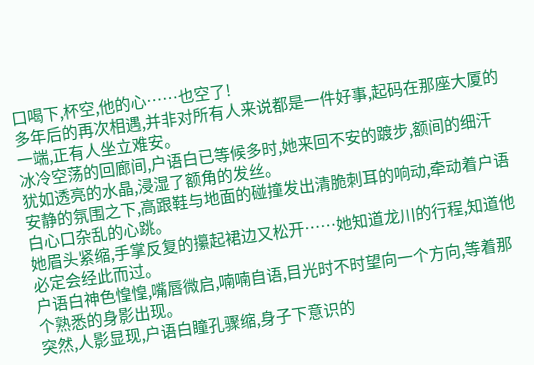口喝下,杯空,他的心……也空了!
多年后的再次相遇,并非对所有人来说都是一件好事,起码在那座大厦的一端,正有人坐立难安。
冰冷空荡的回廊间,户语白已等候多时,她来回不安的踱步,额间的细汗犹如透亮的水晶,浸湿了额角的发丝。
安静的氛围之下,高跟鞋与地面的碰撞发出清脆刺耳的响动,牵动着户语白心口杂乱的心跳。
她眉头紧缩,手掌反复的攥起裙边又松开……她知道龙川的行程,知道他必定会经此而过。
户语白神色惶惶,嘴唇微启,喃喃自语,目光时不时望向一个方向,等着那个熟悉的身影出现。
突然,人影显现,户语白瞳孔骤缩,身子下意识的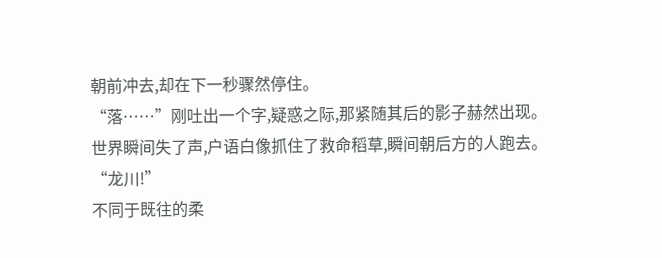朝前冲去,却在下一秒骤然停住。
“落……”刚吐出一个字,疑惑之际,那紧随其后的影子赫然出现。
世界瞬间失了声,户语白像抓住了救命稻草,瞬间朝后方的人跑去。
“龙川!”
不同于既往的柔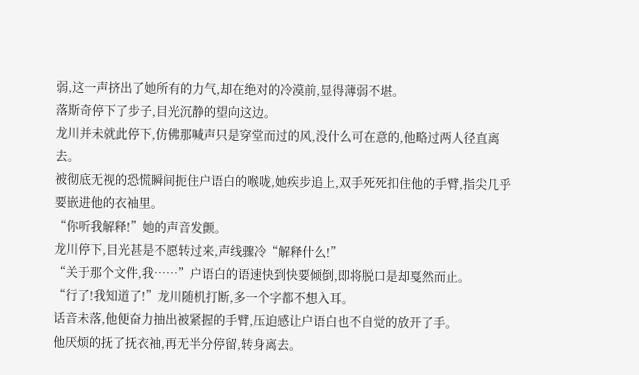弱,这一声挤出了她所有的力气,却在绝对的冷漠前,显得薄弱不堪。
落斯奇停下了步子,目光沉静的望向这边。
龙川并未就此停下,仿佛那喊声只是穿堂而过的风,没什么可在意的,他略过两人径直离去。
被彻底无视的恐慌瞬间扼住户语白的喉咙,她疾步追上,双手死死扣住他的手臂,指尖几乎要嵌进他的衣袖里。
“你听我解释!”她的声音发颤。
龙川停下,目光甚是不愿转过来,声线骤冷“解释什么!”
“关于那个文件,我……”户语白的语速快到快要倾倒,即将脱口是却戛然而止。
“行了!我知道了!”龙川随机打断,多一个字都不想入耳。
话音未落,他便奋力抽出被紧握的手臂,压迫感让户语白也不自觉的放开了手。
他厌烦的抚了抚衣袖,再无半分停留,转身离去。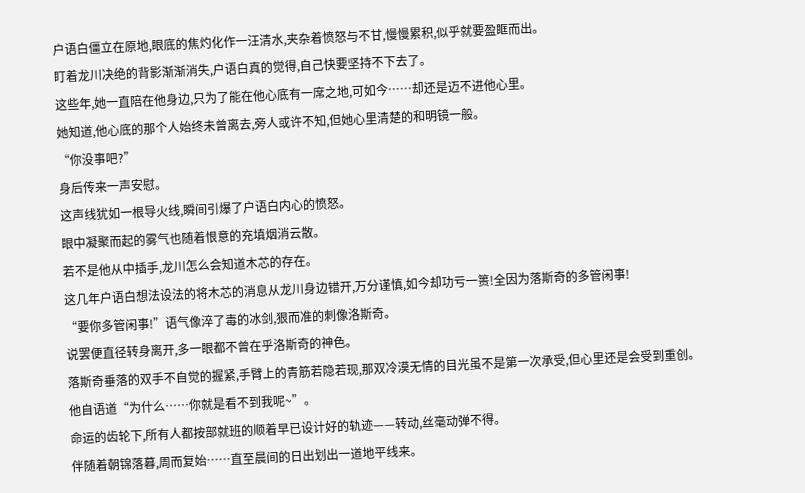户语白僵立在原地,眼底的焦灼化作一汪清水,夹杂着愤怒与不甘,慢慢累积,似乎就要盈眶而出。
盯着龙川决绝的背影渐渐消失,户语白真的觉得,自己快要坚持不下去了。
这些年,她一直陪在他身边,只为了能在他心底有一席之地,可如今……却还是迈不进他心里。
她知道,他心底的那个人始终未曾离去,旁人或许不知,但她心里清楚的和明镜一般。
“你没事吧?”
身后传来一声安慰。
这声线犹如一根导火线,瞬间引爆了户语白内心的愤怒。
眼中凝聚而起的雾气也随着恨意的充填烟消云散。
若不是他从中插手,龙川怎么会知道木芯的存在。
这几年户语白想法设法的将木芯的消息从龙川身边错开,万分谨慎,如今却功亏一篑!全因为落斯奇的多管闲事!
“要你多管闲事!”语气像淬了毒的冰剑,狠而准的刺像洛斯奇。
说罢便直径转身离开,多一眼都不曾在乎洛斯奇的神色。
落斯奇垂落的双手不自觉的握紧,手臂上的青筋若隐若现,那双冷漠无情的目光虽不是第一次承受,但心里还是会受到重创。
他自语道“为什么……你就是看不到我呢~”。
命运的齿轮下,所有人都按部就班的顺着早已设计好的轨迹——转动,丝毫动弹不得。
伴随着朝锦落暮,周而复始……直至晨间的日出划出一道地平线来。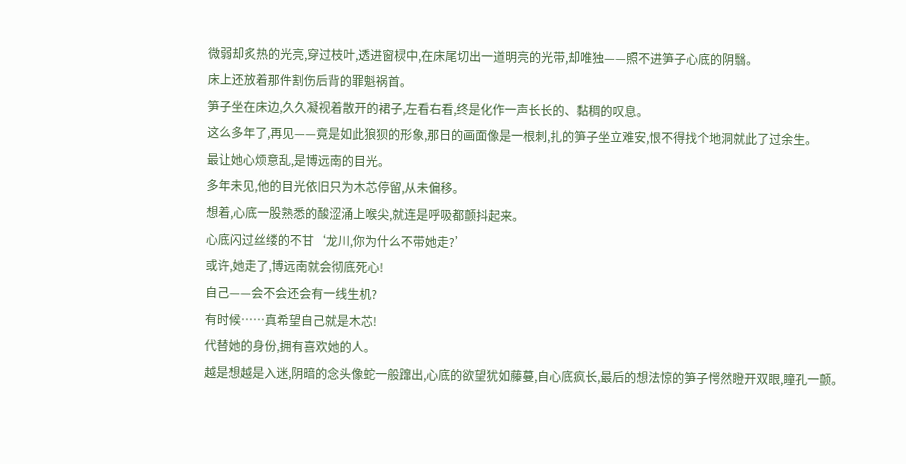微弱却炙热的光亮,穿过枝叶,透进窗棂中,在床尾切出一道明亮的光带,却唯独——照不进笋子心底的阴翳。
床上还放着那件割伤后背的罪魁祸首。
笋子坐在床边,久久凝视着散开的裙子,左看右看,终是化作一声长长的、黏稠的叹息。
这么多年了,再见——竟是如此狼狈的形象,那日的画面像是一根刺,扎的笋子坐立难安,恨不得找个地洞就此了过余生。
最让她心烦意乱,是博远南的目光。
多年未见,他的目光依旧只为木芯停留,从未偏移。
想着,心底一股熟悉的酸涩涌上喉尖,就连是呼吸都颤抖起来。
心底闪过丝缕的不甘‘龙川,你为什么不带她走?’
或许,她走了,博远南就会彻底死心!
自己——会不会还会有一线生机?
有时候……真希望自己就是木芯!
代替她的身份,拥有喜欢她的人。
越是想越是入迷,阴暗的念头像蛇一般蹿出,心底的欲望犹如藤蔓,自心底疯长,最后的想法惊的笋子愕然瞪开双眼,瞳孔一颤。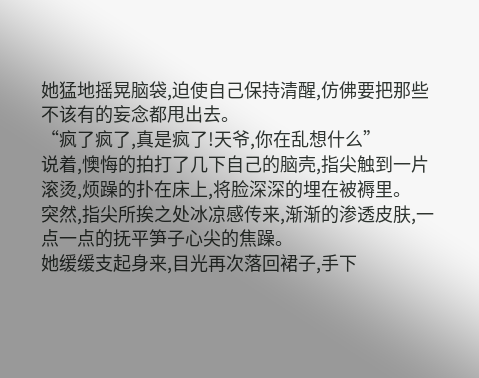她猛地摇晃脑袋,迫使自己保持清醒,仿佛要把那些不该有的妄念都甩出去。
“疯了疯了,真是疯了!天爷,你在乱想什么”
说着,懊悔的拍打了几下自己的脑壳,指尖触到一片滚烫,烦躁的扑在床上,将脸深深的埋在被褥里。
突然,指尖所挨之处冰凉感传来,渐渐的渗透皮肤,一点一点的抚平笋子心尖的焦躁。
她缓缓支起身来,目光再次落回裙子,手下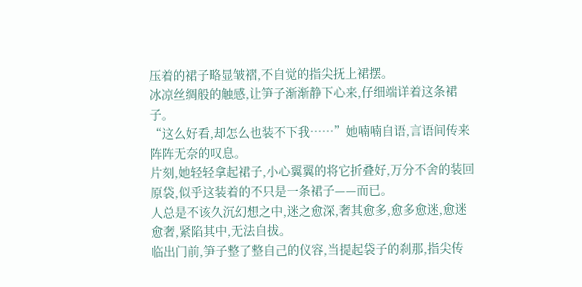压着的裙子略显皱褶,不自觉的指尖抚上裙摆。
冰凉丝绸般的触感,让笋子渐渐静下心来,仔细端详着这条裙子。
“这么好看,却怎么也装不下我……”她喃喃自语,言语间传来阵阵无奈的叹息。
片刻,她轻轻拿起裙子,小心翼翼的将它折叠好,万分不舍的装回原袋,似乎这装着的不只是一条裙子——而已。
人总是不该久沉幻想之中,迷之愈深,奢其愈多,愈多愈迷,愈迷愈奢,紧陷其中,无法自拔。
临出门前,笋子整了整自己的仪容,当提起袋子的刹那,指尖传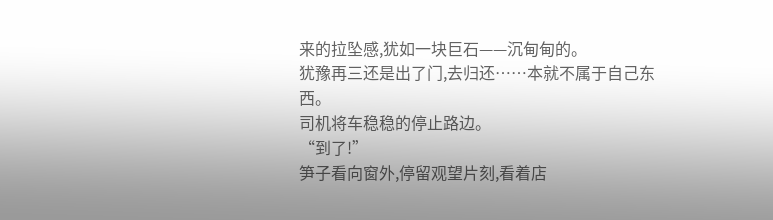来的拉坠感,犹如一块巨石——沉甸甸的。
犹豫再三还是出了门,去归还……本就不属于自己东西。
司机将车稳稳的停止路边。
“到了!”
笋子看向窗外,停留观望片刻,看着店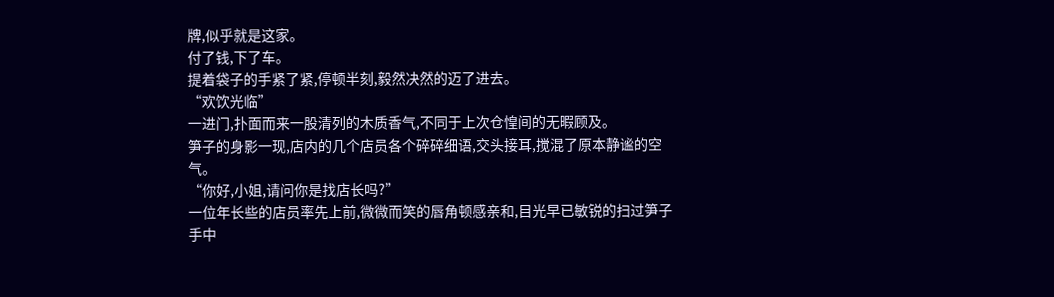牌,似乎就是这家。
付了钱,下了车。
提着袋子的手紧了紧,停顿半刻,毅然决然的迈了进去。
“欢饮光临”
一进门,扑面而来一股清列的木质香气,不同于上次仓惶间的无暇顾及。
笋子的身影一现,店内的几个店员各个碎碎细语,交头接耳,搅混了原本静谧的空气。
“你好,小姐,请问你是找店长吗?”
一位年长些的店员率先上前,微微而笑的唇角顿感亲和,目光早已敏锐的扫过笋子手中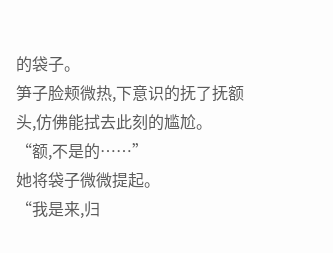的袋子。
笋子脸颊微热,下意识的抚了抚额头,仿佛能拭去此刻的尴尬。
“额,不是的……”
她将袋子微微提起。
“我是来,归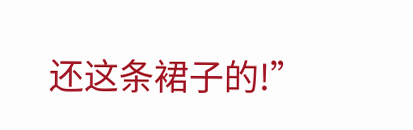还这条裙子的!”